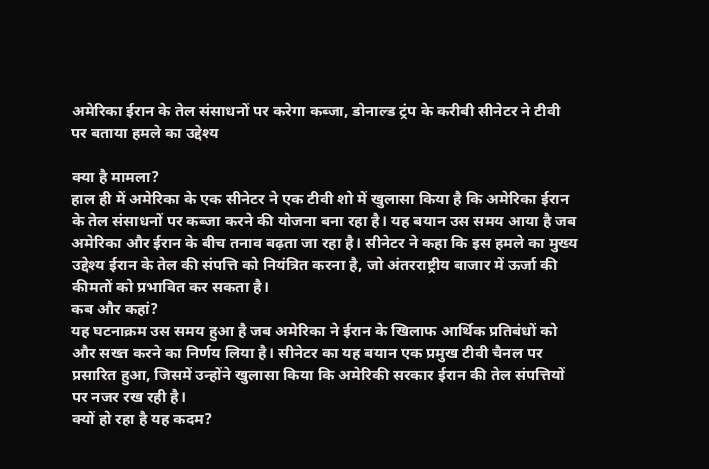अमेरिका ईरान के तेल संसाधनों पर करेगा कब्जा, डोनाल्ड ट्रंप के करीबी सीनेटर ने टीवी पर बताया हमले का उद्देश्य

क्या है मामला?
हाल ही में अमेरिका के एक सीनेटर ने एक टीवी शो में खुलासा किया है कि अमेरिका ईरान के तेल संसाधनों पर कब्जा करने की योजना बना रहा है। यह बयान उस समय आया है जब अमेरिका और ईरान के बीच तनाव बढ़ता जा रहा है। सीनेटर ने कहा कि इस हमले का मुख्य उद्देश्य ईरान के तेल की संपत्ति को नियंत्रित करना है, जो अंतरराष्ट्रीय बाजार में ऊर्जा की कीमतों को प्रभावित कर सकता है।
कब और कहां?
यह घटनाक्रम उस समय हुआ है जब अमेरिका ने ईरान के खिलाफ आर्थिक प्रतिबंधों को और सख्त करने का निर्णय लिया है। सीनेटर का यह बयान एक प्रमुख टीवी चैनल पर प्रसारित हुआ, जिसमें उन्होंने खुलासा किया कि अमेरिकी सरकार ईरान की तेल संपत्तियों पर नजर रख रही है।
क्यों हो रहा है यह कदम?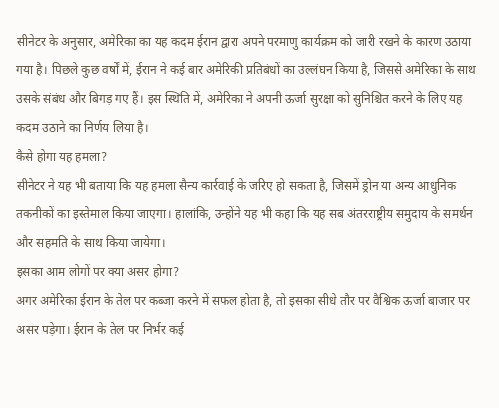सीनेटर के अनुसार, अमेरिका का यह कदम ईरान द्वारा अपने परमाणु कार्यक्रम को जारी रखने के कारण उठाया गया है। पिछले कुछ वर्षों में, ईरान ने कई बार अमेरिकी प्रतिबंधों का उल्लंघन किया है, जिससे अमेरिका के साथ उसके संबंध और बिगड़ गए हैं। इस स्थिति में, अमेरिका ने अपनी ऊर्जा सुरक्षा को सुनिश्चित करने के लिए यह कदम उठाने का निर्णय लिया है।
कैसे होगा यह हमला?
सीनेटर ने यह भी बताया कि यह हमला सैन्य कार्रवाई के जरिए हो सकता है, जिसमें ड्रोन या अन्य आधुनिक तकनीकों का इस्तेमाल किया जाएगा। हालांकि, उन्होंने यह भी कहा कि यह सब अंतरराष्ट्रीय समुदाय के समर्थन और सहमति के साथ किया जायेगा।
इसका आम लोगों पर क्या असर होगा?
अगर अमेरिका ईरान के तेल पर कब्जा करने में सफल होता है, तो इसका सीधे तौर पर वैश्विक ऊर्जा बाजार पर असर पड़ेगा। ईरान के तेल पर निर्भर कई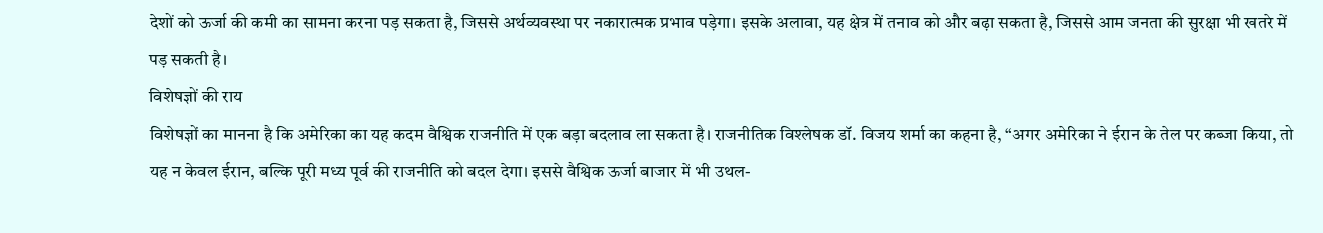देशों को ऊर्जा की कमी का सामना करना पड़ सकता है, जिससे अर्थव्यवस्था पर नकारात्मक प्रभाव पड़ेगा। इसके अलावा, यह क्षेत्र में तनाव को और बढ़ा सकता है, जिससे आम जनता की सुरक्षा भी खतरे में पड़ सकती है।
विशेषज्ञों की राय
विशेषज्ञों का मानना है कि अमेरिका का यह कदम वैश्विक राजनीति में एक बड़ा बदलाव ला सकता है। राजनीतिक विश्लेषक डॉ. विजय शर्मा का कहना है, “अगर अमेरिका ने ईरान के तेल पर कब्जा किया, तो यह न केवल ईरान, बल्कि पूरी मध्य पूर्व की राजनीति को बदल देगा। इससे वैश्विक ऊर्जा बाजार में भी उथल-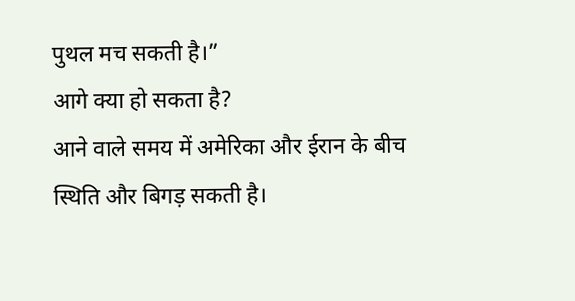पुथल मच सकती है।”
आगे क्या हो सकता है?
आने वाले समय में अमेरिका और ईरान के बीच स्थिति और बिगड़ सकती है।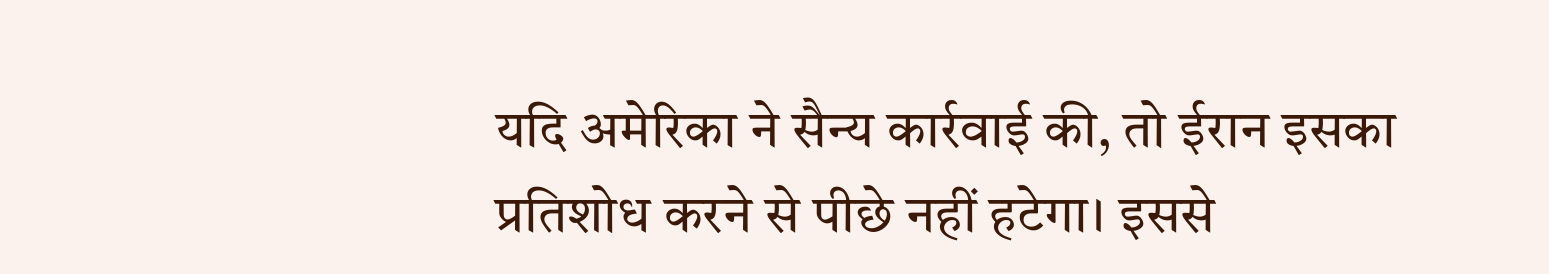यदि अमेरिका ने सैन्य कार्रवाई की, तो ईरान इसका प्रतिशोध करने से पीछे नहीं हटेगा। इससे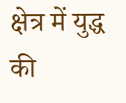क्षेत्र में युद्ध की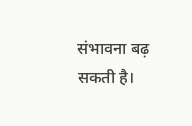संभावना बढ़ सकती है।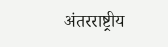अंतरराष्ट्रीय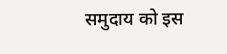समुदाय को इस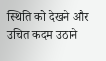स्थिति को देखने और उचित कदम उठाने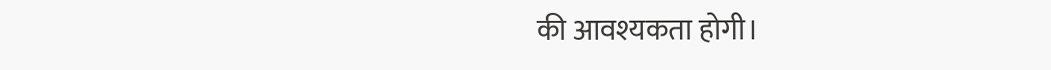की आवश्यकता होगी।